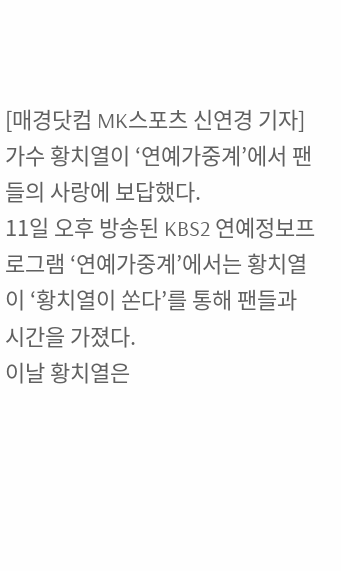[매경닷컴 MK스포츠 신연경 기자] 가수 황치열이 ‘연예가중계’에서 팬들의 사랑에 보답했다.
11일 오후 방송된 KBS2 연예정보프로그램 ‘연예가중계’에서는 황치열이 ‘황치열이 쏜다’를 통해 팬들과 시간을 가졌다.
이날 황치열은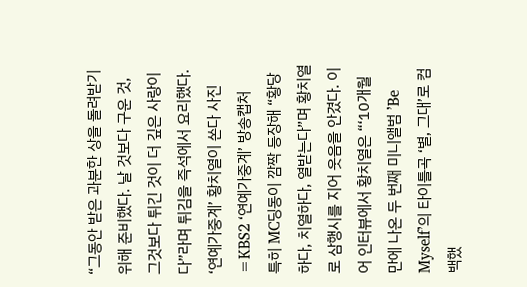“그동안 받은 과분한 상을 돌려받기 위해 준비했다. 날 것보다 구운 것, 그것보다 튀긴 것이 더 깊은 사랑이다”라며 튀김을 즉석에서 요리했다.
‘연예가중계’ 황치열이 쏜다 사진=KBS2 ‘연예가중계’ 방송캡처
특히 MC딩동이 깜짝 등장해 “황당하다, 치열하다, 열받는다”며 황치열로 삼행시를 지어 웃음을 안겼다. 이어 인터뷰에서 황치열은 “‘10개월 만에 나온 두 번째 미니앨범 ’Be Myself’의 타이틀곡 ‘별, 그대’로 컴백했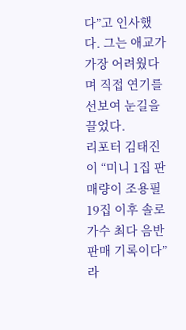다”고 인사했다. 그는 애교가 가장 어려웠다며 직접 연기를 선보여 눈길을 끌었다.
리포터 김태진이 “미니 1집 판매량이 조용필 19집 이후 솔로 가수 최다 음반 판매 기록이다”라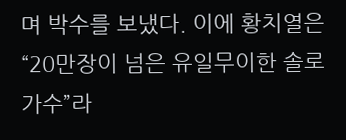며 박수를 보냈다. 이에 황치열은 “20만장이 넘은 유일무이한 솔로 가수”라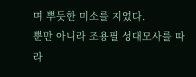며 뿌듯한 미소를 지었다.
뿐만 아니라 조용필 성대모사를 따라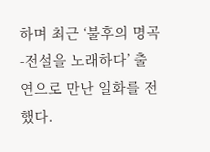하며 최근 ‘불후의 명곡-전설을 노래하다’ 출연으로 만난 일화를 전했다.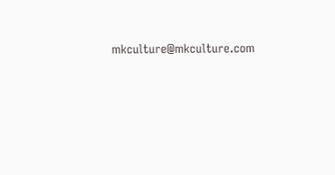mkculture@mkculture.com